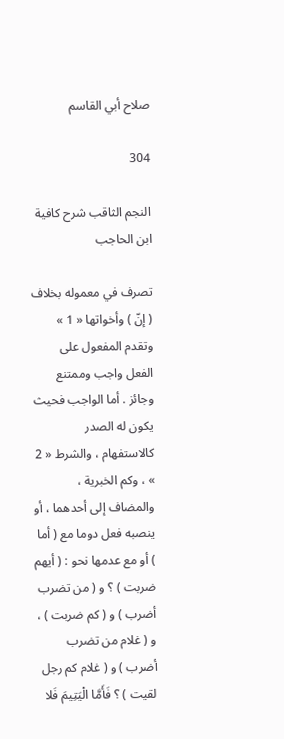صلاح أبي القاسم

304

النجم الثاقب شرح كافية ابن الحاجب

تصرف في معموله بخلاف ( إنّ ) وأخواتها « 1 » وتقدم المفعول على الفعل واجب وممتنع وجائز . أما الواجب فحيث يكون له الصدر كالاستفهام ، والشرط « 2 » ، وكم الخبرية ، والمضاف إلى أحدهما ، أو ينصبه فعل دوما مع ( أما ) أو مع عدمها نحو : ( أيهم ضربت ) ؟ و ( من تضرب أضرب ) و ( كم ضربت ) ، و ( غلام من تضرب أضرب ) و ( غلام كم رجل لقيت ) ؟ فَأَمَّا الْيَتِيمَ فَلا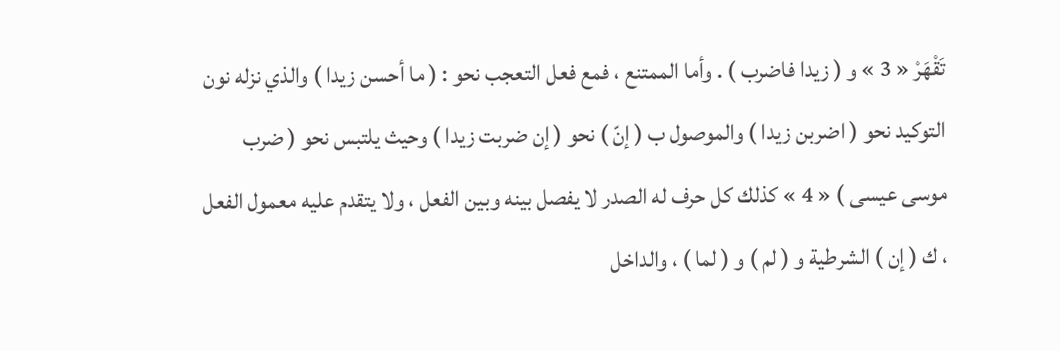تَقْهَرْ « 3 » و ( زيدا فاضرب ) . وأما الممتنع ، فمع فعل التعجب نحو : ( ما أحسن زيدا ) والذي نزله نون التوكيد نحو ( اضربن زيدا ) والموصول ب ( إنّ ) نحو ( إن ضربت زيدا ) وحيث يلتبس نحو ( ضرب موسى عيسى ) « 4 » كذلك كل حرف له الصدر لا يفصل بينه وبين الفعل ، ولا يتقدم عليه معمول الفعل ، ك ( إن ) الشرطية و ( لم ) و ( لما ) ، والداخل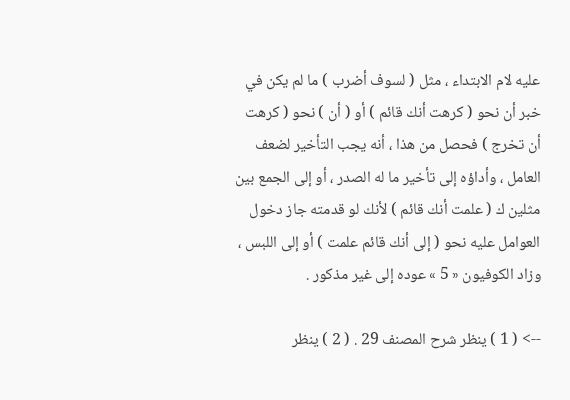عليه لام الابتداء ، مثل ( لسوف أضرب ) ما لم يكن في خبر أن نحو ( كرهت أنك قائم ) أو ( أن ) نحو ( كرهت أن تخرج ) فحصل من هذا ، أنه يجب التأخير لضعف العامل ، وأداؤه إلى تأخير ما له الصدر ، أو إلى الجمع بين مثلين ك ( علمت أنك قائم ) لأنك لو قدمته جاز دخول العوامل عليه نحو ( إلى أنك قائم علمت ) أو إلى اللبس ، وزاد الكوفيون « 5 » عوده إلى غير مذكور .

--> ( 1 ) ينظر شرح المصنف 29 . ( 2 ) ينظر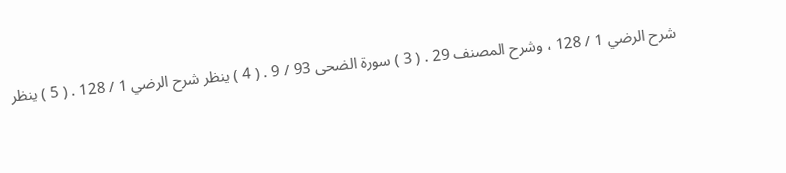شرح الرضي 1 / 128 ، وشرح المصنف 29 . ( 3 ) سورة الضحى 93 / 9 . ( 4 ) ينظر شرح الرضي 1 / 128 . ( 5 ) ينظر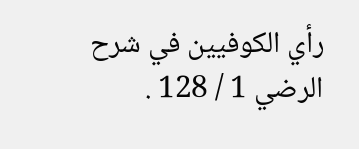رأي الكوفيين في شرح الرضي 1 / 128 .